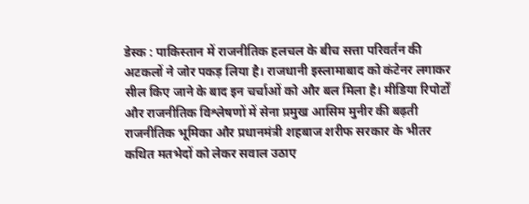डेस्क : पाकिस्तान में राजनीतिक हलचल के बीच सत्ता परिवर्तन की अटकलों ने जोर पकड़ लिया है। राजधानी इस्लामाबाद को कंटेनर लगाकर सील किए जाने के बाद इन चर्चाओं को और बल मिला है। मीडिया रिपोर्टों और राजनीतिक विश्लेषणों में सेना प्रमुख आसिम मुनीर की बढ़ती राजनीतिक भूमिका और प्रधानमंत्री शहबाज शरीफ सरकार के भीतर कथित मतभेदों को लेकर सवाल उठाए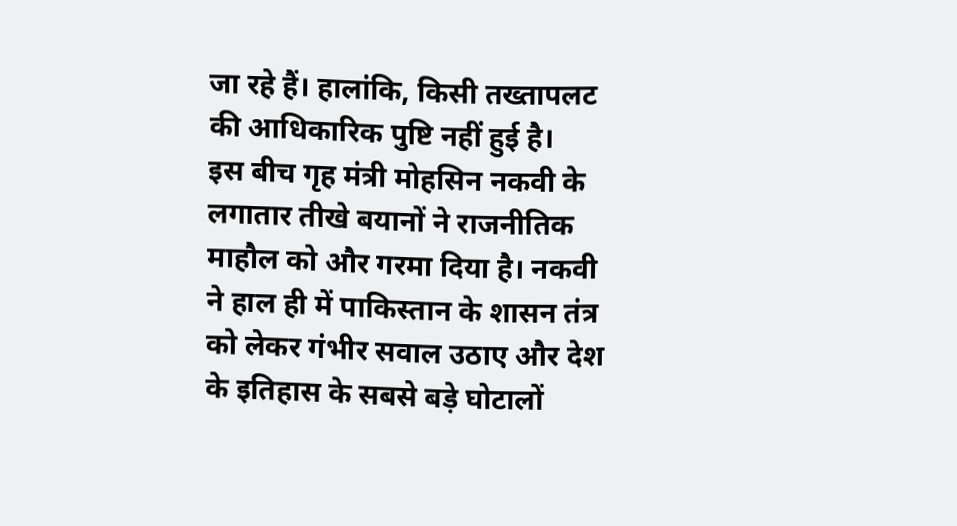जा रहे हैं। हालांकि, किसी तख्तापलट की आधिकारिक पुष्टि नहीं हुई है।
इस बीच गृह मंत्री मोहसिन नकवी के लगातार तीखे बयानों ने राजनीतिक माहौल को और गरमा दिया है। नकवी ने हाल ही में पाकिस्तान के शासन तंत्र को लेकर गंभीर सवाल उठाए और देश के इतिहास के सबसे बड़े घोटालों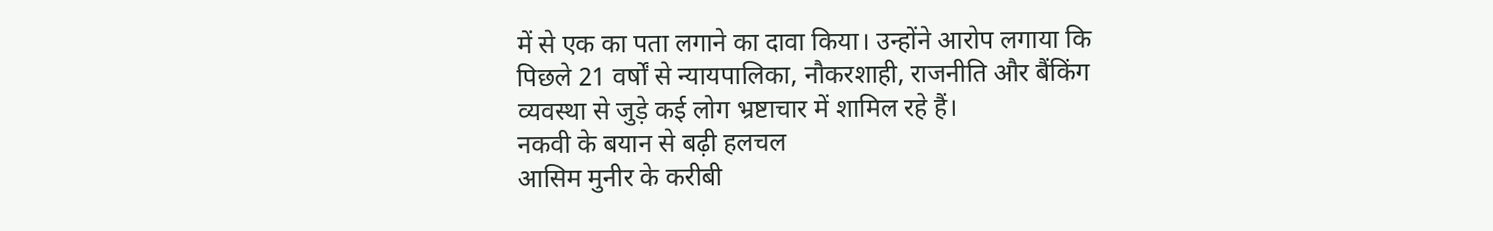में से एक का पता लगाने का दावा किया। उन्होंने आरोप लगाया कि पिछले 21 वर्षों से न्यायपालिका, नौकरशाही, राजनीति और बैंकिंग व्यवस्था से जुड़े कई लोग भ्रष्टाचार में शामिल रहे हैं।
नकवी के बयान से बढ़ी हलचल
आसिम मुनीर के करीबी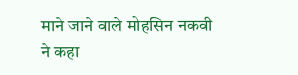माने जाने वाले मोहसिन नकवी ने कहा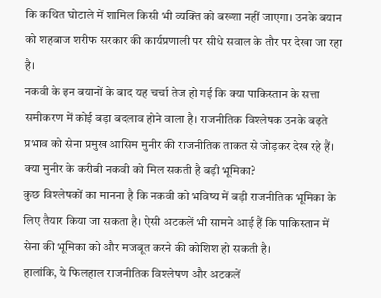कि कथित घोटाले में शामिल किसी भी व्यक्ति को बख्शा नहीं जाएगा। उनके बयान को शहबाज शरीफ सरकार की कार्यप्रणाली पर सीधे सवाल के तौर पर देखा जा रहा है।
नकवी के इन बयानों के बाद यह चर्चा तेज हो गई कि क्या पाकिस्तान के सत्ता समीकरण में कोई बड़ा बदलाव होने वाला है। राजनीतिक विश्लेषक उनके बढ़ते प्रभाव को सेना प्रमुख आसिम मुनीर की राजनीतिक ताकत से जोड़कर देख रहे हैं।
क्या मुनीर के करीबी नकवी को मिल सकती है बड़ी भूमिका?
कुछ विश्लेषकों का मानना है कि नकवी को भविष्य में बड़ी राजनीतिक भूमिका के लिए तैयार किया जा सकता है। ऐसी अटकलें भी सामने आई हैं कि पाकिस्तान में सेना की भूमिका को और मजबूत करने की कोशिश हो सकती है।
हालांकि, ये फिलहाल राजनीतिक विश्लेषण और अटकलें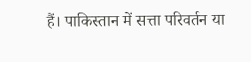हैं। पाकिस्तान में सत्ता परिवर्तन या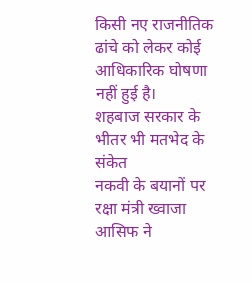किसी नए राजनीतिक ढांचे को लेकर कोई आधिकारिक घोषणा नहीं हुई है।
शहबाज सरकार के भीतर भी मतभेद के संकेत
नकवी के बयानों पर रक्षा मंत्री ख्वाजा आसिफ ने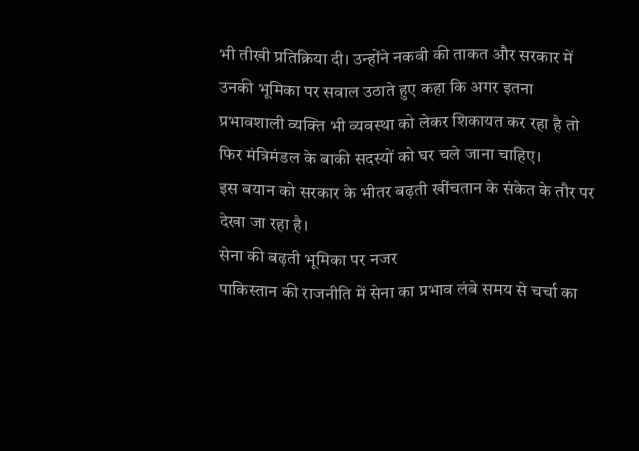भी तीखी प्रतिक्रिया दी। उन्होंने नकवी की ताकत और सरकार में उनकी भूमिका पर सवाल उठाते हुए कहा कि अगर इतना प्रभावशाली व्यक्ति भी व्यवस्था को लेकर शिकायत कर रहा है तो फिर मंत्रिमंडल के बाकी सदस्यों को घर चले जाना चाहिए।
इस बयान को सरकार के भीतर बढ़ती खींचतान के संकेत के तौर पर देखा जा रहा है।
सेना की बढ़ती भूमिका पर नजर
पाकिस्तान की राजनीति में सेना का प्रभाव लंबे समय से चर्चा का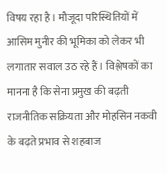विषय रहा है। मौजूदा परिस्थितियों में आसिम मुनीर की भूमिका को लेकर भी लगातार सवाल उठ रहे हैं। विश्लेषकों का मानना है कि सेना प्रमुख की बढ़ती राजनीतिक सक्रियता और मोहसिन नकवी के बढ़ते प्रभाव से शहबाज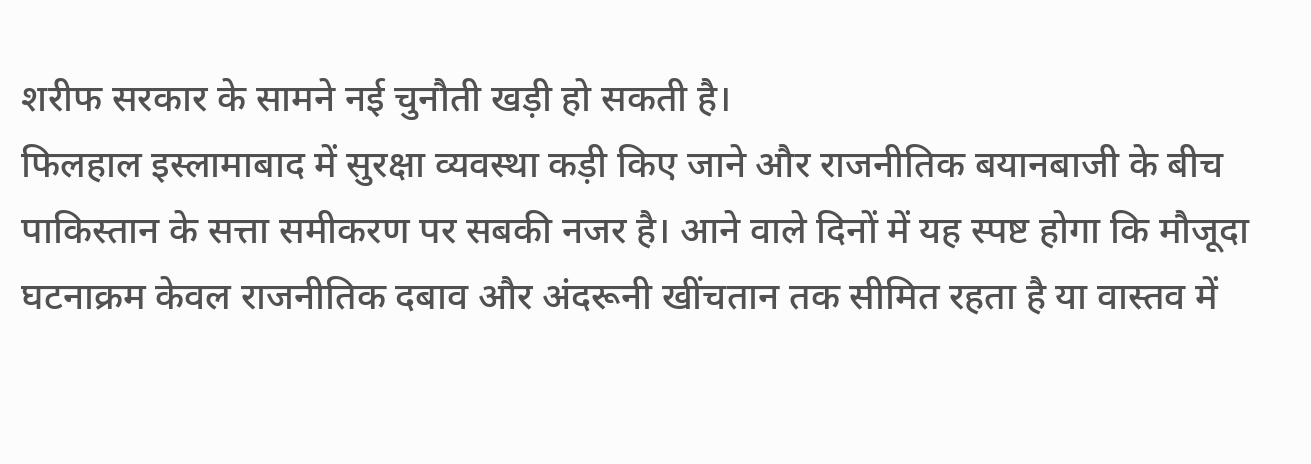शरीफ सरकार के सामने नई चुनौती खड़ी हो सकती है।
फिलहाल इस्लामाबाद में सुरक्षा व्यवस्था कड़ी किए जाने और राजनीतिक बयानबाजी के बीच पाकिस्तान के सत्ता समीकरण पर सबकी नजर है। आने वाले दिनों में यह स्पष्ट होगा कि मौजूदा घटनाक्रम केवल राजनीतिक दबाव और अंदरूनी खींचतान तक सीमित रहता है या वास्तव में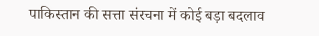पाकिस्तान की सत्ता संरचना में कोई बड़ा बदलाव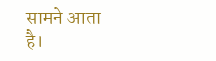सामने आता है।